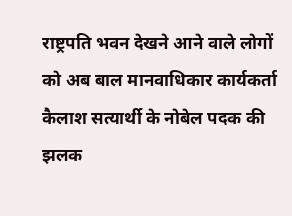राष्ट्रपति भवन देखने आने वाले लोगों को अब बाल मानवाधिकार कार्यकर्ता कैलाश सत्यार्थी के नोबेल पदक की झलक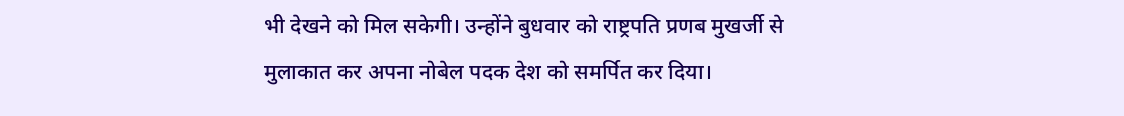भी देखने को मिल सकेगी। उन्होंने बुधवार को राष्ट्रपति प्रणब मुखर्जी से मुलाकात कर अपना नोबेल पदक देश को समर्पित कर दिया।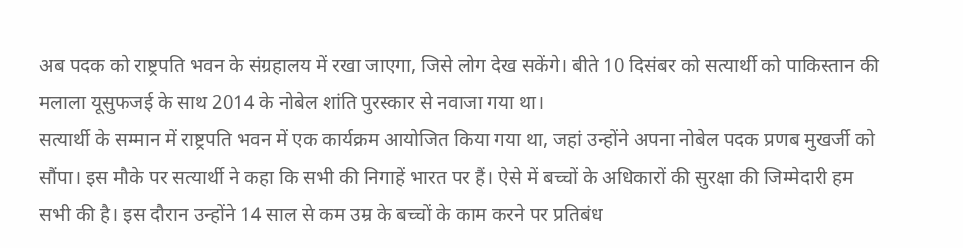अब पदक को राष्ट्रपति भवन के संग्रहालय में रखा जाएगा, जिसे लोग देख सकेंगे। बीते 10 दिसंबर को सत्यार्थी को पाकिस्तान की मलाला यूसुफजई के साथ 2014 के नोबेल शांति पुरस्कार से नवाजा गया था।
सत्यार्थी के सम्मान में राष्ट्रपति भवन में एक कार्यक्रम आयोजित किया गया था, जहां उन्होंने अपना नोबेल पदक प्रणब मुखर्जी को सौंपा। इस मौके पर सत्यार्थी ने कहा कि सभी की निगाहें भारत पर हैं। ऐसे में बच्चों के अधिकारों की सुरक्षा की जिम्मेदारी हम सभी की है। इस दौरान उन्होंने 14 साल से कम उम्र के बच्चों के काम करने पर प्रतिबंध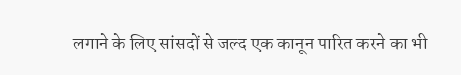लगाने के लिए सांसदों से जल्द एक कानून पारित करने का भी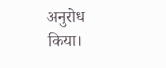अनुरोध किया।